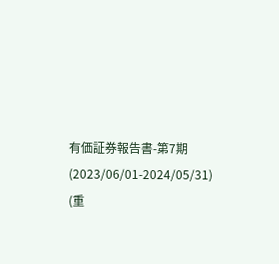有価証券報告書-第7期(2023/06/01-2024/05/31)
(重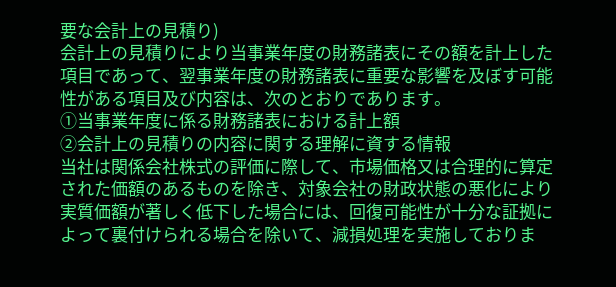要な会計上の見積り)
会計上の見積りにより当事業年度の財務諸表にその額を計上した項目であって、翌事業年度の財務諸表に重要な影響を及ぼす可能性がある項目及び内容は、次のとおりであります。
①当事業年度に係る財務諸表における計上額
②会計上の見積りの内容に関する理解に資する情報
当社は関係会社株式の評価に際して、市場価格又は合理的に算定された価額のあるものを除き、対象会社の財政状態の悪化により実質価額が著しく低下した場合には、回復可能性が十分な証拠によって裏付けられる場合を除いて、減損処理を実施しておりま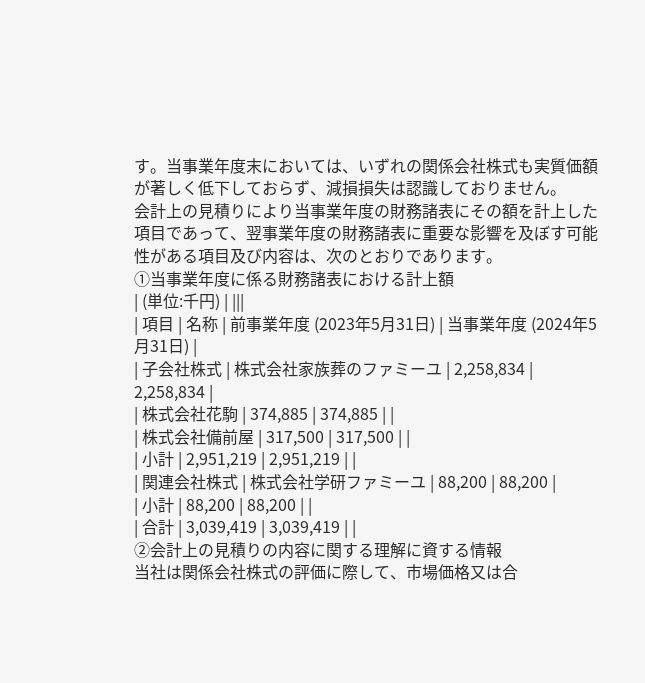す。当事業年度末においては、いずれの関係会社株式も実質価額が著しく低下しておらず、減損損失は認識しておりません。
会計上の見積りにより当事業年度の財務諸表にその額を計上した項目であって、翌事業年度の財務諸表に重要な影響を及ぼす可能性がある項目及び内容は、次のとおりであります。
①当事業年度に係る財務諸表における計上額
| (単位:千円) | |||
| 項目 | 名称 | 前事業年度 (2023年5月31日) | 当事業年度 (2024年5月31日) |
| 子会社株式 | 株式会社家族葬のファミーユ | 2,258,834 | 2,258,834 |
| 株式会社花駒 | 374,885 | 374,885 | |
| 株式会社備前屋 | 317,500 | 317,500 | |
| 小計 | 2,951,219 | 2,951,219 | |
| 関連会社株式 | 株式会社学研ファミーユ | 88,200 | 88,200 |
| 小計 | 88,200 | 88,200 | |
| 合計 | 3,039,419 | 3,039,419 | |
②会計上の見積りの内容に関する理解に資する情報
当社は関係会社株式の評価に際して、市場価格又は合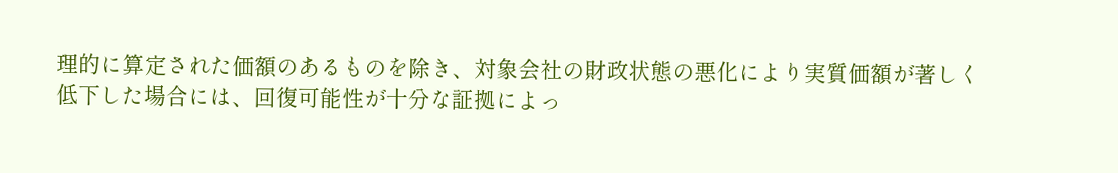理的に算定された価額のあるものを除き、対象会社の財政状態の悪化により実質価額が著しく低下した場合には、回復可能性が十分な証拠によっ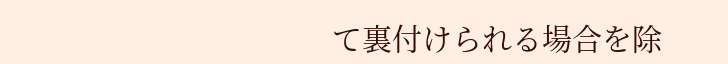て裏付けられる場合を除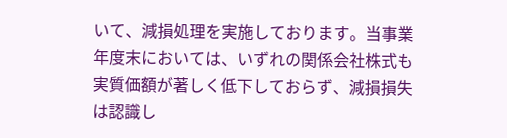いて、減損処理を実施しております。当事業年度末においては、いずれの関係会社株式も実質価額が著しく低下しておらず、減損損失は認識し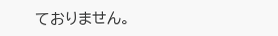ておりません。